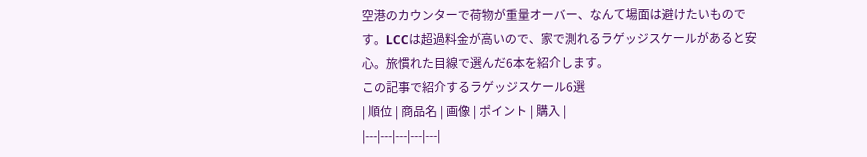空港のカウンターで荷物が重量オーバー、なんて場面は避けたいものです。LCCは超過料金が高いので、家で測れるラゲッジスケールがあると安心。旅慣れた目線で選んだ6本を紹介します。
この記事で紹介するラゲッジスケール6選
| 順位 | 商品名 | 画像 | ポイント | 購入 |
|---|---|---|---|---|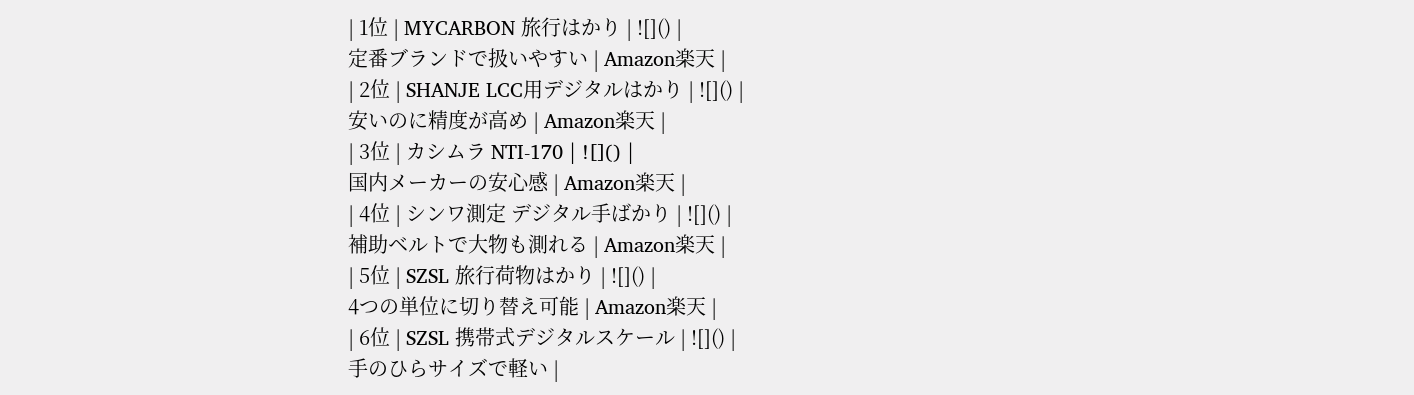| 1位 | MYCARBON 旅行はかり | ![]() |
定番ブランドで扱いやすい | Amazon楽天 |
| 2位 | SHANJE LCC用デジタルはかり | ![]() |
安いのに精度が高め | Amazon楽天 |
| 3位 | カシムラ NTI-170 | ![]() |
国内メーカーの安心感 | Amazon楽天 |
| 4位 | シンワ測定 デジタル手ばかり | ![]() |
補助ベルトで大物も測れる | Amazon楽天 |
| 5位 | SZSL 旅行荷物はかり | ![]() |
4つの単位に切り替え可能 | Amazon楽天 |
| 6位 | SZSL 携帯式デジタルスケール | ![]() |
手のひらサイズで軽い |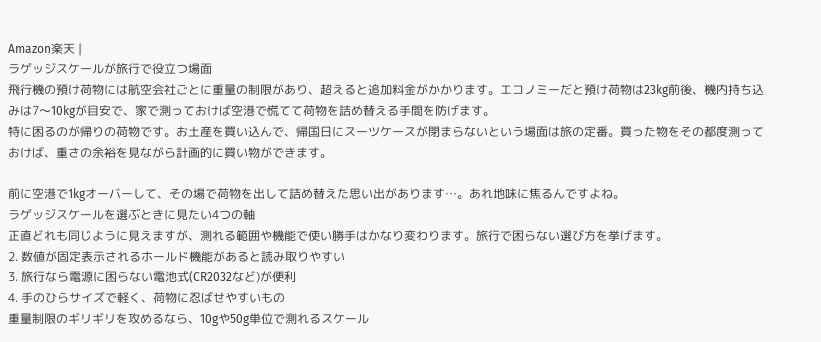Amazon楽天 |
ラゲッジスケールが旅行で役立つ場面
飛行機の預け荷物には航空会社ごとに重量の制限があり、超えると追加料金がかかります。エコノミーだと預け荷物は23kg前後、機内持ち込みは7〜10kgが目安で、家で測っておけば空港で慌てて荷物を詰め替える手間を防げます。
特に困るのが帰りの荷物です。お土産を買い込んで、帰国日にスーツケースが閉まらないという場面は旅の定番。買った物をその都度測っておけば、重さの余裕を見ながら計画的に買い物ができます。

前に空港で1kgオーバーして、その場で荷物を出して詰め替えた思い出があります…。あれ地味に焦るんですよね。
ラゲッジスケールを選ぶときに見たい4つの軸
正直どれも同じように見えますが、測れる範囲や機能で使い勝手はかなり変わります。旅行で困らない選び方を挙げます。
2. 数値が固定表示されるホールド機能があると読み取りやすい
3. 旅行なら電源に困らない電池式(CR2032など)が便利
4. 手のひらサイズで軽く、荷物に忍ばせやすいもの
重量制限のギリギリを攻めるなら、10gや50g単位で測れるスケール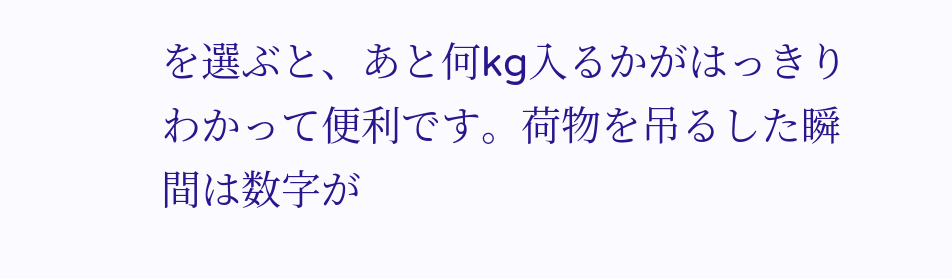を選ぶと、あと何kg入るかがはっきりわかって便利です。荷物を吊るした瞬間は数字が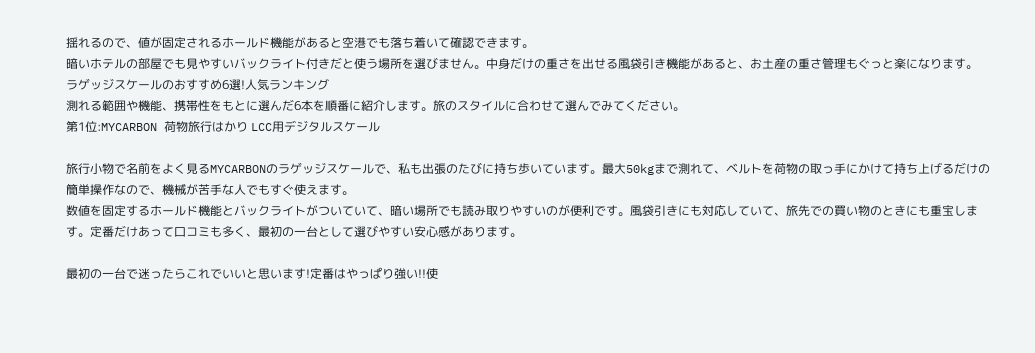揺れるので、値が固定されるホールド機能があると空港でも落ち着いて確認できます。
暗いホテルの部屋でも見やすいバックライト付きだと使う場所を選びません。中身だけの重さを出せる風袋引き機能があると、お土産の重さ管理もぐっと楽になります。
ラゲッジスケールのおすすめ6選!人気ランキング
測れる範囲や機能、携帯性をもとに選んだ6本を順番に紹介します。旅のスタイルに合わせて選んでみてください。
第1位:MYCARBON 荷物旅行はかり LCC用デジタルスケール

旅行小物で名前をよく見るMYCARBONのラゲッジスケールで、私も出張のたびに持ち歩いています。最大50kgまで測れて、ベルトを荷物の取っ手にかけて持ち上げるだけの簡単操作なので、機械が苦手な人でもすぐ使えます。
数値を固定するホールド機能とバックライトがついていて、暗い場所でも読み取りやすいのが便利です。風袋引きにも対応していて、旅先での買い物のときにも重宝します。定番だけあって口コミも多く、最初の一台として選びやすい安心感があります。

最初の一台で迷ったらこれでいいと思います!定番はやっぱり強い!!使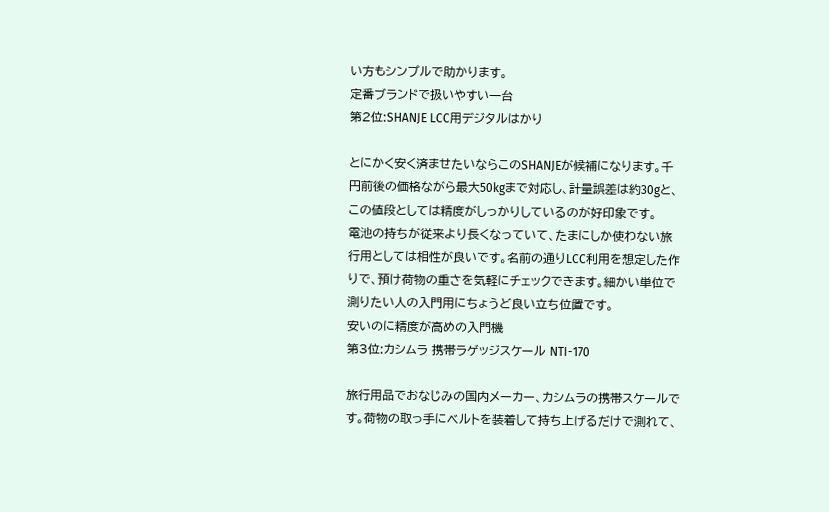い方もシンプルで助かります。
定番ブランドで扱いやすい一台
第2位:SHANJE LCC用デジタルはかり

とにかく安く済ませたいならこのSHANJEが候補になります。千円前後の価格ながら最大50kgまで対応し、計量誤差は約30gと、この値段としては精度がしっかりしているのが好印象です。
電池の持ちが従来より長くなっていて、たまにしか使わない旅行用としては相性が良いです。名前の通りLCC利用を想定した作りで、預け荷物の重さを気軽にチェックできます。細かい単位で測りたい人の入門用にちょうど良い立ち位置です。
安いのに精度が高めの入門機
第3位:カシムラ 携帯ラゲッジスケール NTI-170

旅行用品でおなじみの国内メーカー、カシムラの携帯スケールです。荷物の取っ手にベルトを装着して持ち上げるだけで測れて、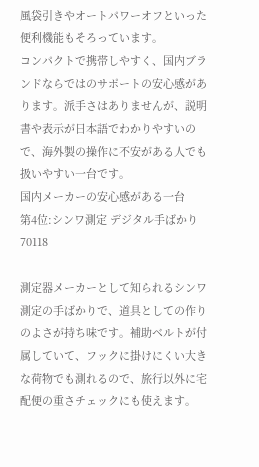風袋引きやオートパワーオフといった便利機能もそろっています。
コンパクトで携帯しやすく、国内ブランドならではのサポートの安心感があります。派手さはありませんが、説明書や表示が日本語でわかりやすいので、海外製の操作に不安がある人でも扱いやすい一台です。
国内メーカーの安心感がある一台
第4位:シンワ測定 デジタル手ばかり 70118

測定器メーカーとして知られるシンワ測定の手ばかりで、道具としての作りのよさが持ち味です。補助ベルトが付属していて、フックに掛けにくい大きな荷物でも測れるので、旅行以外に宅配便の重さチェックにも使えます。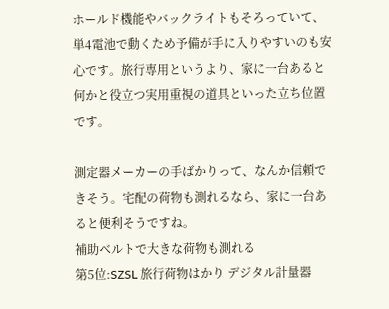ホールド機能やバックライトもそろっていて、単4電池で動くため予備が手に入りやすいのも安心です。旅行専用というより、家に一台あると何かと役立つ実用重視の道具といった立ち位置です。

測定器メーカーの手ばかりって、なんか信頼できそう。宅配の荷物も測れるなら、家に一台あると便利そうですね。
補助ベルトで大きな荷物も測れる
第5位:SZSL 旅行荷物はかり デジタル計量器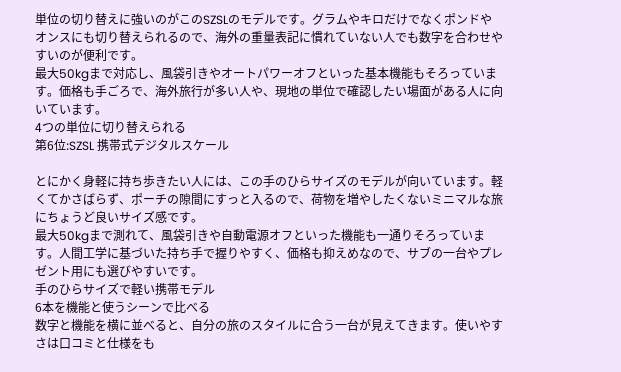単位の切り替えに強いのがこのSZSLのモデルです。グラムやキロだけでなくポンドやオンスにも切り替えられるので、海外の重量表記に慣れていない人でも数字を合わせやすいのが便利です。
最大50kgまで対応し、風袋引きやオートパワーオフといった基本機能もそろっています。価格も手ごろで、海外旅行が多い人や、現地の単位で確認したい場面がある人に向いています。
4つの単位に切り替えられる
第6位:SZSL 携帯式デジタルスケール

とにかく身軽に持ち歩きたい人には、この手のひらサイズのモデルが向いています。軽くてかさばらず、ポーチの隙間にすっと入るので、荷物を増やしたくないミニマルな旅にちょうど良いサイズ感です。
最大50kgまで測れて、風袋引きや自動電源オフといった機能も一通りそろっています。人間工学に基づいた持ち手で握りやすく、価格も抑えめなので、サブの一台やプレゼント用にも選びやすいです。
手のひらサイズで軽い携帯モデル
6本を機能と使うシーンで比べる
数字と機能を横に並べると、自分の旅のスタイルに合う一台が見えてきます。使いやすさは口コミと仕様をも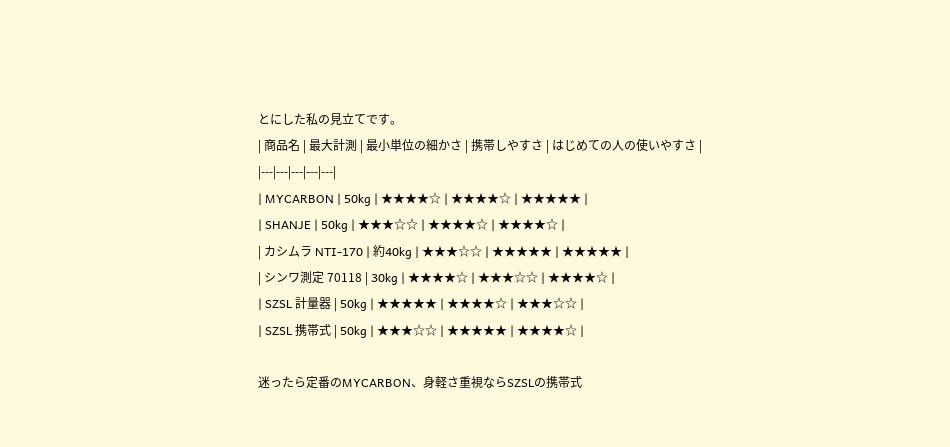とにした私の見立てです。
| 商品名 | 最大計測 | 最小単位の細かさ | 携帯しやすさ | はじめての人の使いやすさ |
|---|---|---|---|---|
| MYCARBON | 50kg | ★★★★☆ | ★★★★☆ | ★★★★★ |
| SHANJE | 50kg | ★★★☆☆ | ★★★★☆ | ★★★★☆ |
| カシムラ NTI-170 | 約40kg | ★★★☆☆ | ★★★★★ | ★★★★★ |
| シンワ測定 70118 | 30kg | ★★★★☆ | ★★★☆☆ | ★★★★☆ |
| SZSL 計量器 | 50kg | ★★★★★ | ★★★★☆ | ★★★☆☆ |
| SZSL 携帯式 | 50kg | ★★★☆☆ | ★★★★★ | ★★★★☆ |

迷ったら定番のMYCARBON、身軽さ重視ならSZSLの携帯式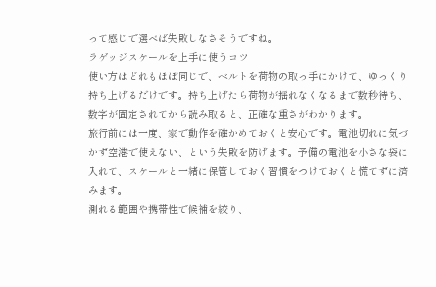って感じで選べば失敗しなさそうですね。
ラゲッジスケールを上手に使うコツ
使い方はどれもほぼ同じで、ベルトを荷物の取っ手にかけて、ゆっくり持ち上げるだけです。持ち上げたら荷物が揺れなくなるまで数秒待ち、数字が固定されてから読み取ると、正確な重さがわかります。
旅行前には一度、家で動作を確かめておくと安心です。電池切れに気づかず空港で使えない、という失敗を防げます。予備の電池を小さな袋に入れて、スケールと一緒に保管しておく習慣をつけておくと慌てずに済みます。
測れる範囲や携帯性で候補を絞り、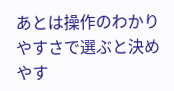あとは操作のわかりやすさで選ぶと決めやす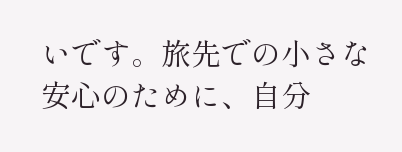いです。旅先での小さな安心のために、自分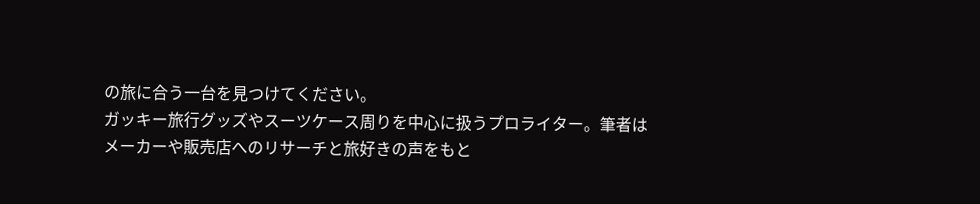の旅に合う一台を見つけてください。
ガッキー旅行グッズやスーツケース周りを中心に扱うプロライター。筆者はメーカーや販売店へのリサーチと旅好きの声をもと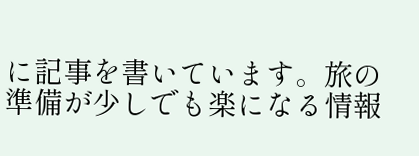に記事を書いています。旅の準備が少しでも楽になる情報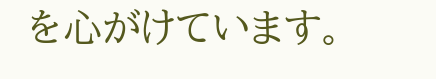を心がけています。